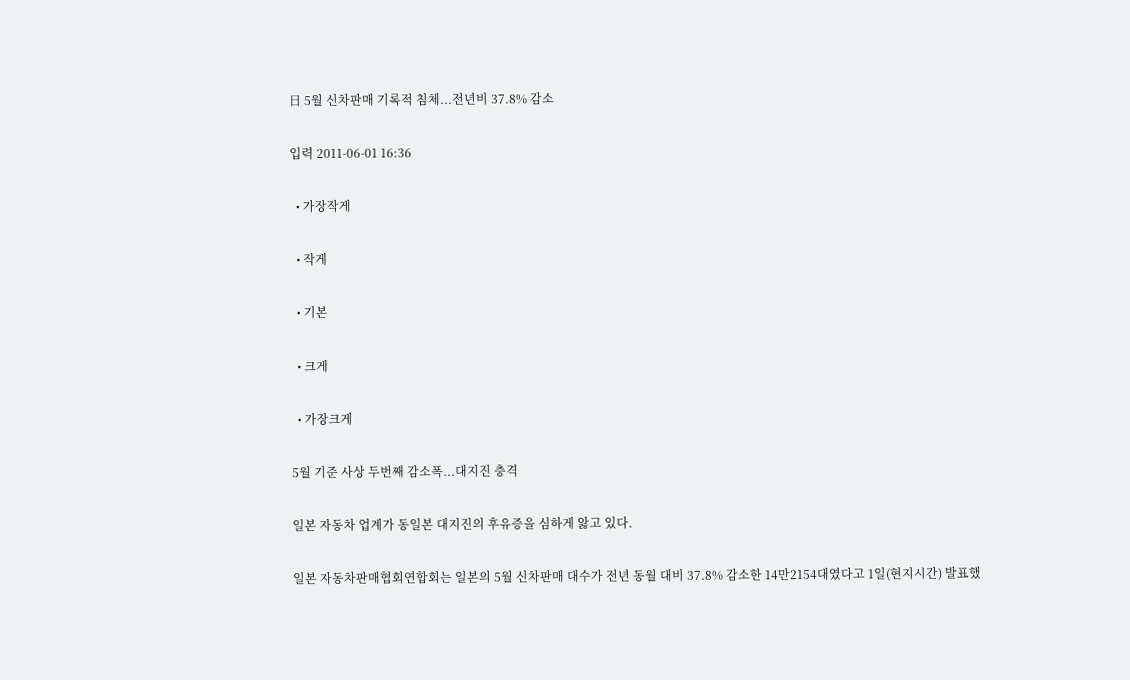日 5월 신차판매 기록적 침체...전년비 37.8% 감소

입력 2011-06-01 16:36

  • 가장작게

  • 작게

  • 기본

  • 크게

  • 가장크게

5월 기준 사상 두번째 감소폭...대지진 충격

일본 자동차 업계가 동일본 대지진의 후유증을 심하게 앓고 있다.

일본 자동차판매협회연합회는 일본의 5월 신차판매 대수가 전년 동월 대비 37.8% 감소한 14만2154대였다고 1일(현지시간) 발표했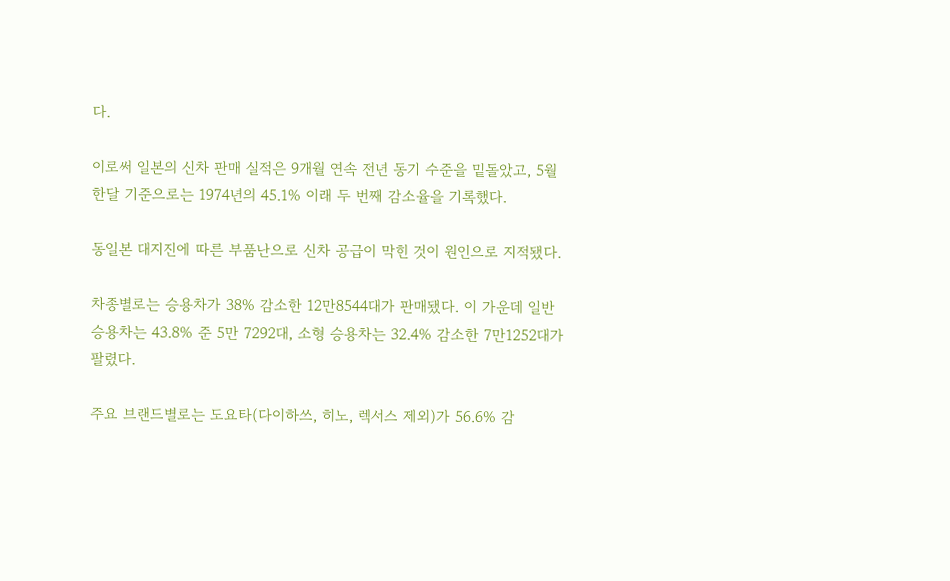다.

이로써 일본의 신차 판매 실적은 9개월 연속 전년 동기 수준을 밑돌았고, 5월 한달 기준으로는 1974년의 45.1% 이래 두 번째 감소율을 기록했다.

동일본 대지진에 따른 부품난으로 신차 공급이 막힌 것이 원인으로 지적됐다.

차종별로는 승용차가 38% 감소한 12만8544대가 판매됐다. 이 가운데 일반 승용차는 43.8% 준 5만 7292대, 소형 승용차는 32.4% 감소한 7만1252대가 팔렸다.

주요 브랜드별로는 도요타(다이하쓰, 히노, 렉서스 제외)가 56.6% 감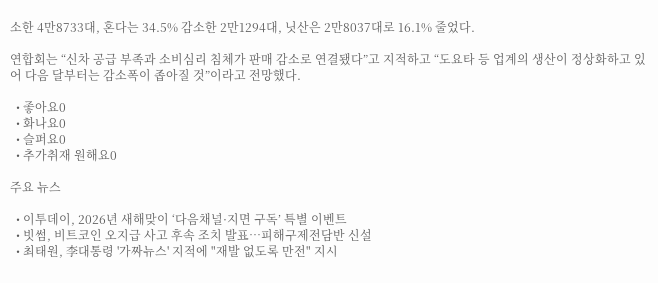소한 4만8733대, 혼다는 34.5% 감소한 2만1294대, 닛산은 2만8037대로 16.1% 줄었다.

연합회는 “신차 공급 부족과 소비심리 침체가 판매 감소로 연결됐다”고 지적하고 “도요타 등 업계의 생산이 정상화하고 있어 다음 달부터는 감소폭이 좁아질 것”이라고 전망했다.

  • 좋아요0
  • 화나요0
  • 슬퍼요0
  • 추가취재 원해요0

주요 뉴스

  • 이투데이, 2026년 새해맞이 ‘다음채널·지면 구독’ 특별 이벤트
  • 빗썸, 비트코인 오지급 사고 후속 조치 발표…피해구제전담반 신설
  • 최태원, 李대통령 '가짜뉴스' 지적에 "재발 없도록 만전" 지시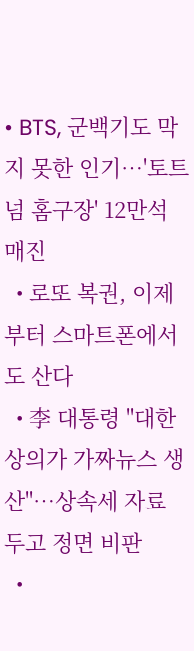• BTS, 군백기도 막지 못한 인기⋯'토트넘 홈구장' 12만석 매진
  • 로또 복권, 이제부터 스마트폰에서도 산다
  • 李 대통령 "대한상의가 가짜뉴스 생산"…상속세 자료 두고 정면 비판
  •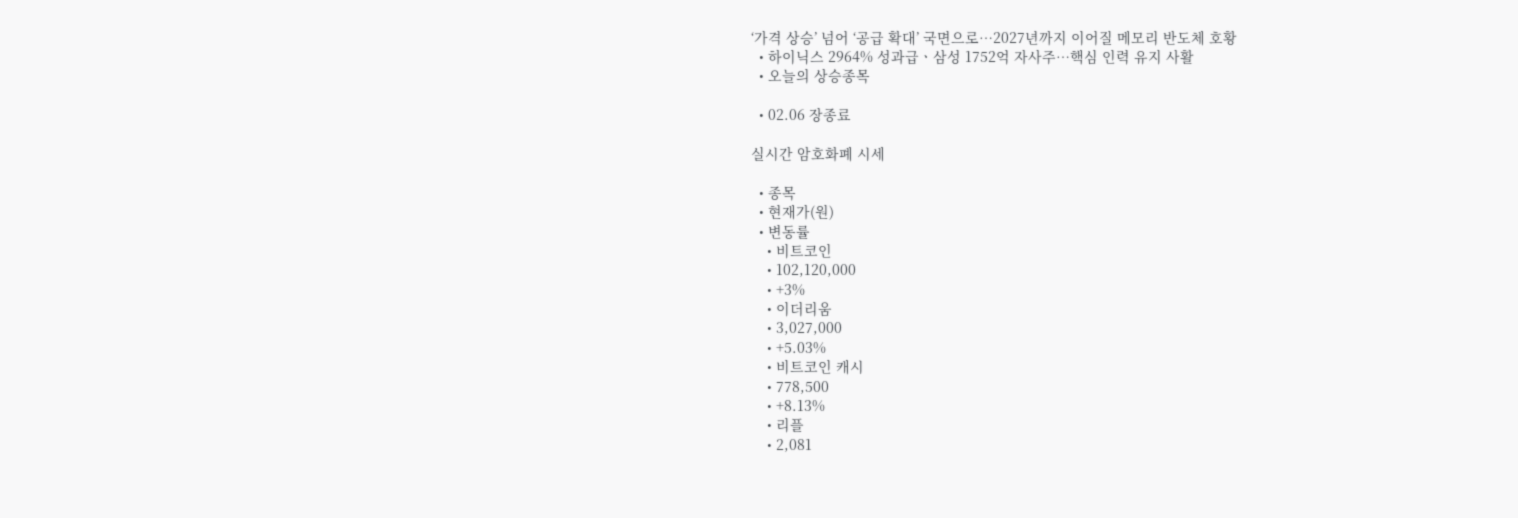‘가격 상승’ 넘어 ‘공급 확대’ 국면으로…2027년까지 이어질 메모리 반도체 호황
  • 하이닉스 2964% 성과급ㆍ삼성 1752억 자사주⋯핵심 인력 유지 사활
  • 오늘의 상승종목

  • 02.06 장종료

실시간 암호화폐 시세

  • 종목
  • 현재가(원)
  • 변동률
    • 비트코인
    • 102,120,000
    • +3%
    • 이더리움
    • 3,027,000
    • +5.03%
    • 비트코인 캐시
    • 778,500
    • +8.13%
    • 리플
    • 2,081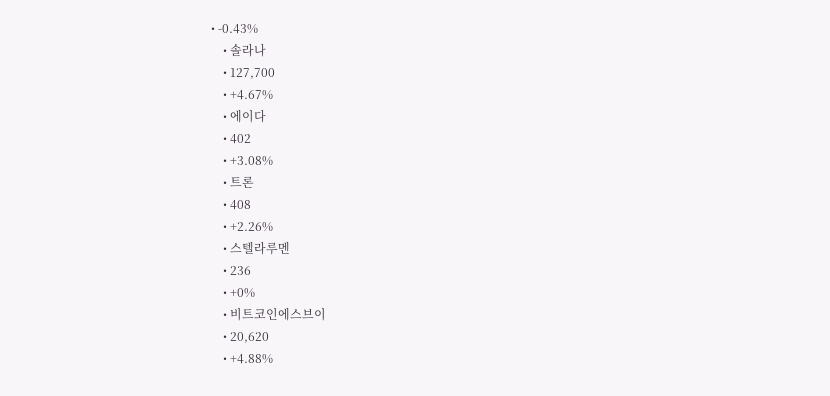• -0.43%
    • 솔라나
    • 127,700
    • +4.67%
    • 에이다
    • 402
    • +3.08%
    • 트론
    • 408
    • +2.26%
    • 스텔라루멘
    • 236
    • +0%
    • 비트코인에스브이
    • 20,620
    • +4.88%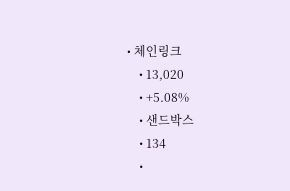• 체인링크
    • 13,020
    • +5.08%
    • 샌드박스
    • 134
    •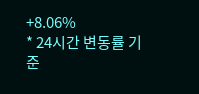+8.06%
* 24시간 변동률 기준